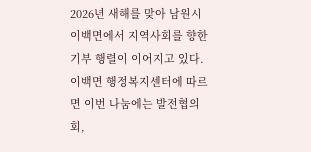2026년 새해를 맞아 남원시 이백면에서 지역사회를 향한 기부 행렬이 이어지고 있다. 이백면 행정복지센터에 따르면 이번 나눔에는 발전협의회,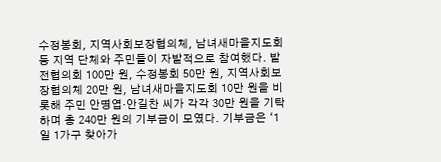수정봉회, 지역사회보장협의체, 남녀새마을지도회 등 지역 단체와 주민들이 자발적으로 참여했다. 발전협의회 100만 원, 수정봉회 50만 원, 지역사회보장협의체 20만 원, 남녀새마을지도회 10만 원을 비롯해 주민 안명엽·안길찬 씨가 각각 30만 원을 기탁하며 총 240만 원의 기부금이 모였다. 기부금은 ‘1일 1가구 찾아가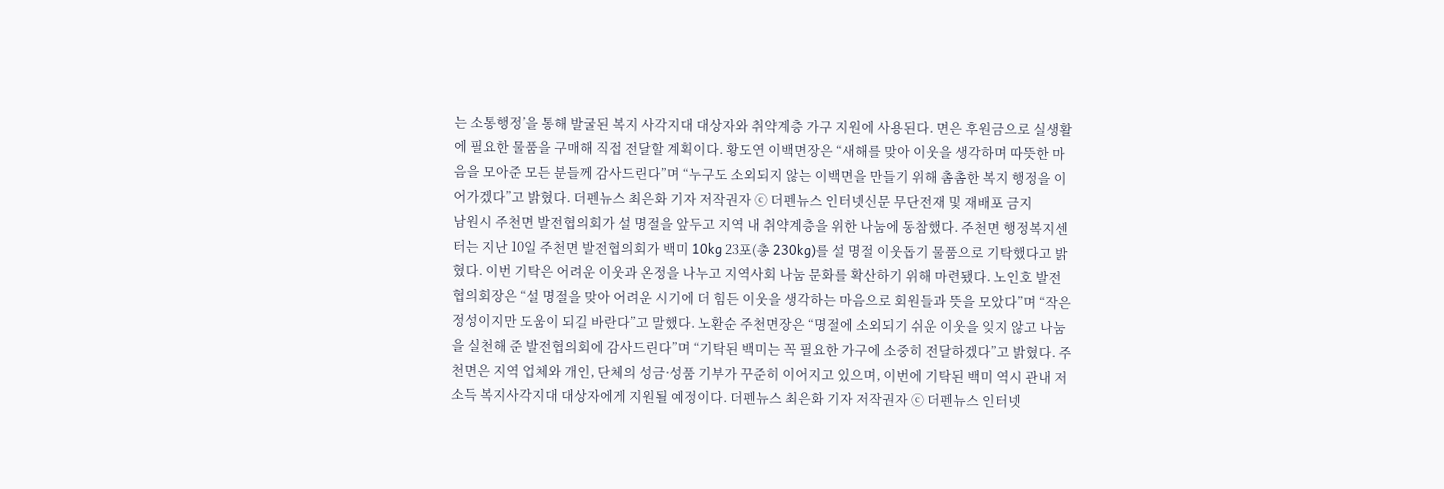는 소통행정’을 통해 발굴된 복지 사각지대 대상자와 취약계층 가구 지원에 사용된다. 면은 후원금으로 실생활에 필요한 물품을 구매해 직접 전달할 계획이다. 황도연 이백면장은 “새해를 맞아 이웃을 생각하며 따뜻한 마음을 모아준 모든 분들께 감사드린다”며 “누구도 소외되지 않는 이백면을 만들기 위해 촘촘한 복지 행정을 이어가겠다”고 밝혔다. 더펜뉴스 최은화 기자 저작권자 ⓒ 더펜뉴스 인터넷신문 무단전재 및 재배포 금지
남원시 주천면 발전협의회가 설 명절을 앞두고 지역 내 취약계층을 위한 나눔에 동참했다. 주천면 행정복지센터는 지난 10일 주천면 발전협의회가 백미 10kg 23포(총 230kg)를 설 명절 이웃돕기 물품으로 기탁했다고 밝혔다. 이번 기탁은 어려운 이웃과 온정을 나누고 지역사회 나눔 문화를 확산하기 위해 마련됐다. 노인호 발전협의회장은 “설 명절을 맞아 어려운 시기에 더 힘든 이웃을 생각하는 마음으로 회원들과 뜻을 모았다”며 “작은 정성이지만 도움이 되길 바란다”고 말했다. 노환순 주천면장은 “명절에 소외되기 쉬운 이웃을 잊지 않고 나눔을 실천해 준 발전협의회에 감사드린다”며 “기탁된 백미는 꼭 필요한 가구에 소중히 전달하겠다”고 밝혔다. 주천면은 지역 업체와 개인, 단체의 성금·성품 기부가 꾸준히 이어지고 있으며, 이번에 기탁된 백미 역시 관내 저소득 복지사각지대 대상자에게 지원될 예정이다. 더펜뉴스 최은화 기자 저작권자 ⓒ 더펜뉴스 인터넷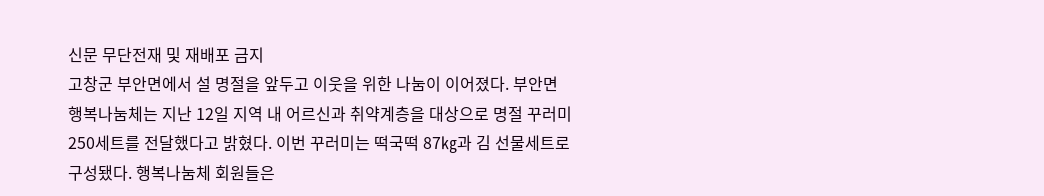신문 무단전재 및 재배포 금지
고창군 부안면에서 설 명절을 앞두고 이웃을 위한 나눔이 이어졌다. 부안면 행복나눔체는 지난 12일 지역 내 어르신과 취약계층을 대상으로 명절 꾸러미 250세트를 전달했다고 밝혔다. 이번 꾸러미는 떡국떡 87㎏과 김 선물세트로 구성됐다. 행복나눔체 회원들은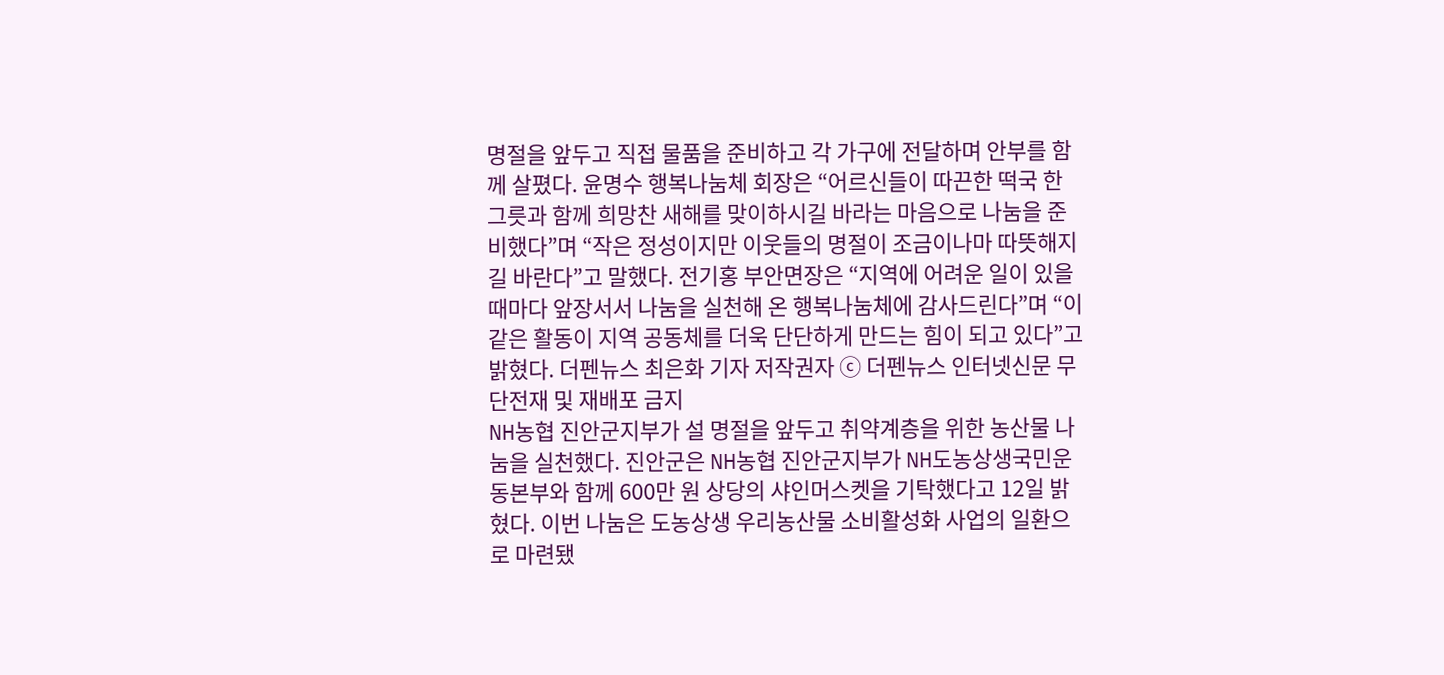명절을 앞두고 직접 물품을 준비하고 각 가구에 전달하며 안부를 함께 살폈다. 윤명수 행복나눔체 회장은 “어르신들이 따끈한 떡국 한 그릇과 함께 희망찬 새해를 맞이하시길 바라는 마음으로 나눔을 준비했다”며 “작은 정성이지만 이웃들의 명절이 조금이나마 따뜻해지길 바란다”고 말했다. 전기홍 부안면장은 “지역에 어려운 일이 있을 때마다 앞장서서 나눔을 실천해 온 행복나눔체에 감사드린다”며 “이 같은 활동이 지역 공동체를 더욱 단단하게 만드는 힘이 되고 있다”고 밝혔다. 더펜뉴스 최은화 기자 저작권자 ⓒ 더펜뉴스 인터넷신문 무단전재 및 재배포 금지
NH농협 진안군지부가 설 명절을 앞두고 취약계층을 위한 농산물 나눔을 실천했다. 진안군은 NH농협 진안군지부가 NH도농상생국민운동본부와 함께 600만 원 상당의 샤인머스켓을 기탁했다고 12일 밝혔다. 이번 나눔은 도농상생 우리농산물 소비활성화 사업의 일환으로 마련됐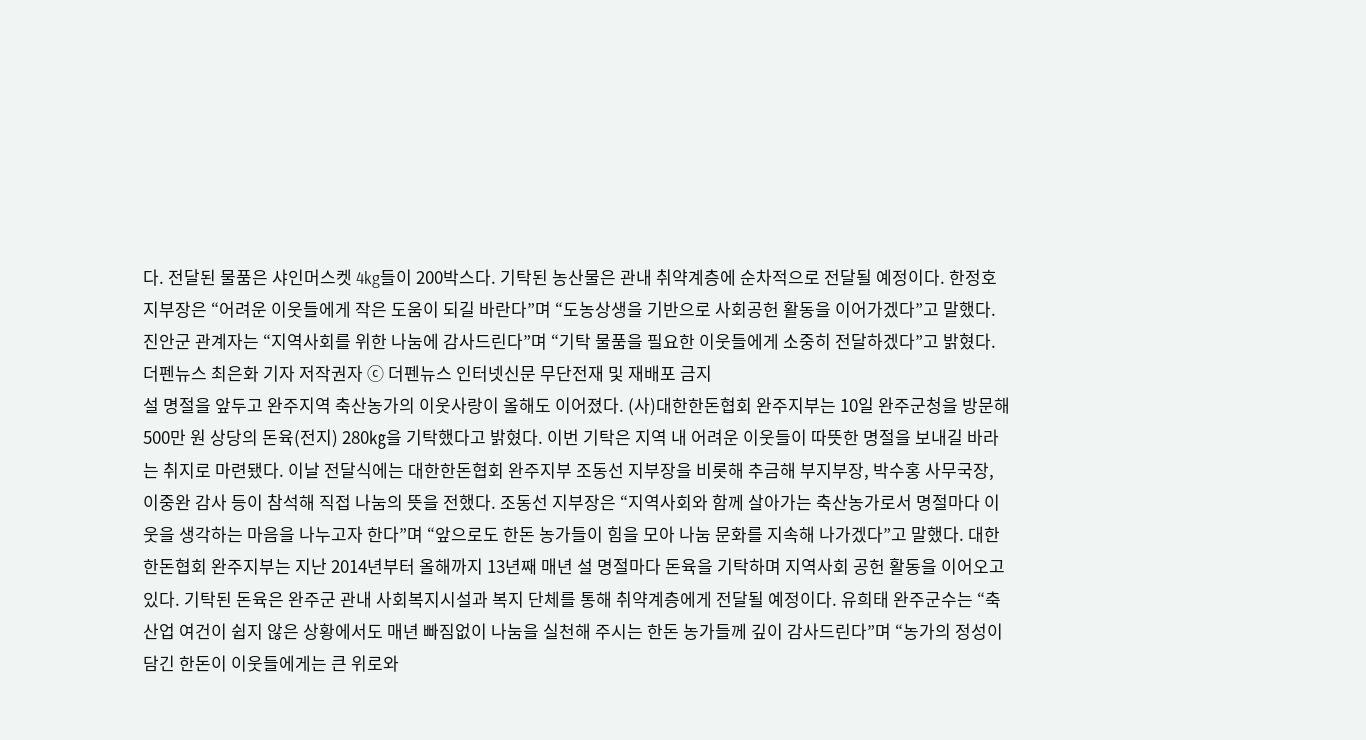다. 전달된 물품은 샤인머스켓 4kg들이 200박스다. 기탁된 농산물은 관내 취약계층에 순차적으로 전달될 예정이다. 한정호 지부장은 “어려운 이웃들에게 작은 도움이 되길 바란다”며 “도농상생을 기반으로 사회공헌 활동을 이어가겠다”고 말했다. 진안군 관계자는 “지역사회를 위한 나눔에 감사드린다”며 “기탁 물품을 필요한 이웃들에게 소중히 전달하겠다”고 밝혔다. 더펜뉴스 최은화 기자 저작권자 ⓒ 더펜뉴스 인터넷신문 무단전재 및 재배포 금지
설 명절을 앞두고 완주지역 축산농가의 이웃사랑이 올해도 이어졌다. (사)대한한돈협회 완주지부는 10일 완주군청을 방문해 500만 원 상당의 돈육(전지) 280㎏을 기탁했다고 밝혔다. 이번 기탁은 지역 내 어려운 이웃들이 따뜻한 명절을 보내길 바라는 취지로 마련됐다. 이날 전달식에는 대한한돈협회 완주지부 조동선 지부장을 비롯해 추금해 부지부장, 박수홍 사무국장, 이중완 감사 등이 참석해 직접 나눔의 뜻을 전했다. 조동선 지부장은 “지역사회와 함께 살아가는 축산농가로서 명절마다 이웃을 생각하는 마음을 나누고자 한다”며 “앞으로도 한돈 농가들이 힘을 모아 나눔 문화를 지속해 나가겠다”고 말했다. 대한한돈협회 완주지부는 지난 2014년부터 올해까지 13년째 매년 설 명절마다 돈육을 기탁하며 지역사회 공헌 활동을 이어오고 있다. 기탁된 돈육은 완주군 관내 사회복지시설과 복지 단체를 통해 취약계층에게 전달될 예정이다. 유희태 완주군수는 “축산업 여건이 쉽지 않은 상황에서도 매년 빠짐없이 나눔을 실천해 주시는 한돈 농가들께 깊이 감사드린다”며 “농가의 정성이 담긴 한돈이 이웃들에게는 큰 위로와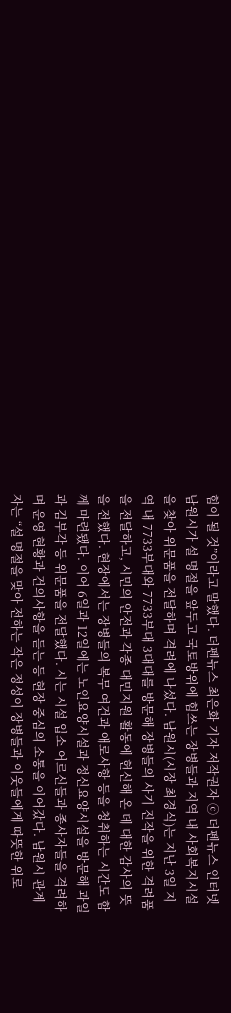힘이 될 것”이라고 말했다. 더펜뉴스 최은화 기자 저작권자 ⓒ 더펜뉴스 인터넷
남원시가 설 명절을 앞두고 국토방위에 힘쓰는 장병들과 지역 내 사회복지시설을 찾아 위문품을 전달하며 격려에 나섰다. 남원시(시장 최경식)는 지난 3일 지역 내 7733부대와 7733부대 3대대를 방문해 장병들의 사기 진작을 위한 격려품을 전달하고, 시민의 안전과 각종 대민지원 활동에 헌신해 온 데 대한 감사의 뜻을 전했다. 현장에서는 장병들의 복무 여건과 애로사항 등을 청취하는 시간도 함께 마련됐다. 이어 6일과 12일에는 노인요양시설과 정신요양시설을 방문해 과일과 김부각 등 위문품을 전달했다. 시는 시설 입소 어르신들과 종사자들을 격려하며 운영 현황과 건의사항을 듣는 등 현장 중심의 소통을 이어갔다. 남원시 관계자는 “설 명절을 맞아 전하는 작은 정성이 장병들과 이웃들에게 따뜻한 위로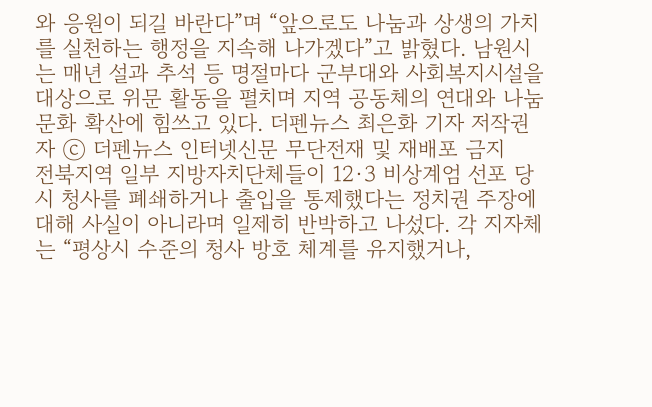와 응원이 되길 바란다”며 “앞으로도 나눔과 상생의 가치를 실천하는 행정을 지속해 나가겠다”고 밝혔다. 남원시는 매년 설과 추석 등 명절마다 군부대와 사회복지시설을 대상으로 위문 활동을 펼치며 지역 공동체의 연대와 나눔 문화 확산에 힘쓰고 있다. 더펜뉴스 최은화 기자 저작권자 ⓒ 더펜뉴스 인터넷신문 무단전재 및 재배포 금지
전북지역 일부 지방자치단체들이 12·3 비상계엄 선포 당시 청사를 폐쇄하거나 출입을 통제했다는 정치권 주장에 대해 사실이 아니라며 일제히 반박하고 나섰다. 각 지자체는 “평상시 수준의 청사 방호 체계를 유지했거나,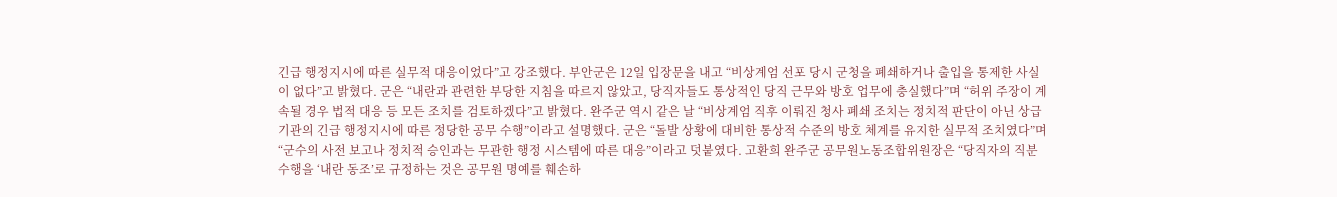긴급 행정지시에 따른 실무적 대응이었다”고 강조했다. 부안군은 12일 입장문을 내고 “비상계엄 선포 당시 군청을 폐쇄하거나 출입을 통제한 사실이 없다”고 밝혔다. 군은 “내란과 관련한 부당한 지침을 따르지 않았고, 당직자들도 통상적인 당직 근무와 방호 업무에 충실했다”며 “허위 주장이 계속될 경우 법적 대응 등 모든 조치를 검토하겠다”고 밝혔다. 완주군 역시 같은 날 “비상계엄 직후 이뤄진 청사 폐쇄 조치는 정치적 판단이 아닌 상급기관의 긴급 행정지시에 따른 정당한 공무 수행”이라고 설명했다. 군은 “돌발 상황에 대비한 통상적 수준의 방호 체계를 유지한 실무적 조치였다”며 “군수의 사전 보고나 정치적 승인과는 무관한 행정 시스템에 따른 대응”이라고 덧붙였다. 고환희 완주군 공무원노동조합위원장은 “당직자의 직분 수행을 ‘내란 동조’로 규정하는 것은 공무원 명예를 훼손하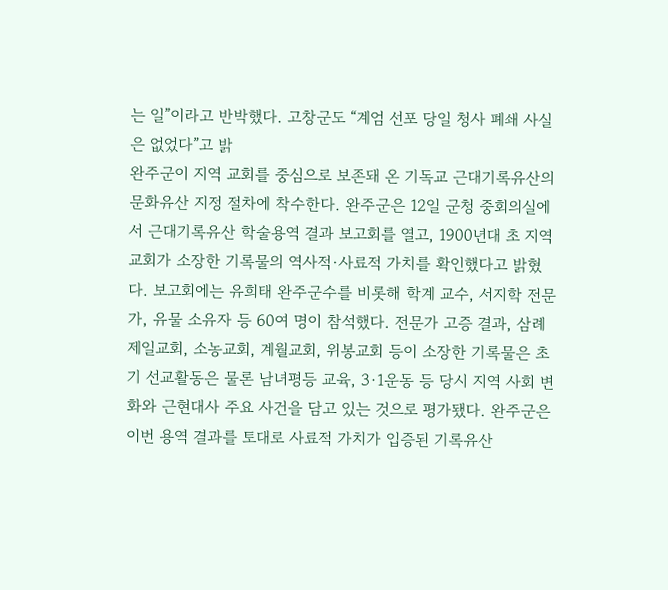는 일”이라고 반박했다. 고창군도 “계엄 선포 당일 청사 폐쇄 사실은 없었다”고 밝
완주군이 지역 교회를 중심으로 보존돼 온 기독교 근대기록유산의 문화유산 지정 절차에 착수한다. 완주군은 12일 군청 중회의실에서 근대기록유산 학술용역 결과 보고회를 열고, 1900년대 초 지역 교회가 소장한 기록물의 역사적·사료적 가치를 확인했다고 밝혔다. 보고회에는 유희태 완주군수를 비롯해 학계 교수, 서지학 전문가, 유물 소유자 등 60여 명이 참석했다. 전문가 고증 결과, 삼례제일교회, 소농교회, 계월교회, 위봉교회 등이 소장한 기록물은 초기 선교활동은 물론 남녀평등 교육, 3·1운동 등 당시 지역 사회 변화와 근현대사 주요 사건을 담고 있는 것으로 평가됐다. 완주군은 이번 용역 결과를 토대로 사료적 가치가 입증된 기록유산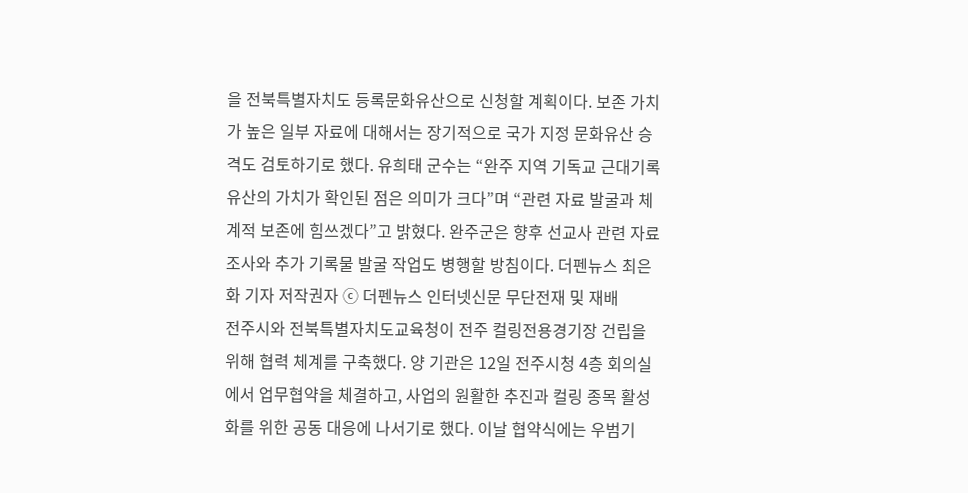을 전북특별자치도 등록문화유산으로 신청할 계획이다. 보존 가치가 높은 일부 자료에 대해서는 장기적으로 국가 지정 문화유산 승격도 검토하기로 했다. 유희태 군수는 “완주 지역 기독교 근대기록유산의 가치가 확인된 점은 의미가 크다”며 “관련 자료 발굴과 체계적 보존에 힘쓰겠다”고 밝혔다. 완주군은 향후 선교사 관련 자료 조사와 추가 기록물 발굴 작업도 병행할 방침이다. 더펜뉴스 최은화 기자 저작권자 ⓒ 더펜뉴스 인터넷신문 무단전재 및 재배
전주시와 전북특별자치도교육청이 전주 컬링전용경기장 건립을 위해 협력 체계를 구축했다. 양 기관은 12일 전주시청 4층 회의실에서 업무협약을 체결하고, 사업의 원활한 추진과 컬링 종목 활성화를 위한 공동 대응에 나서기로 했다. 이날 협약식에는 우범기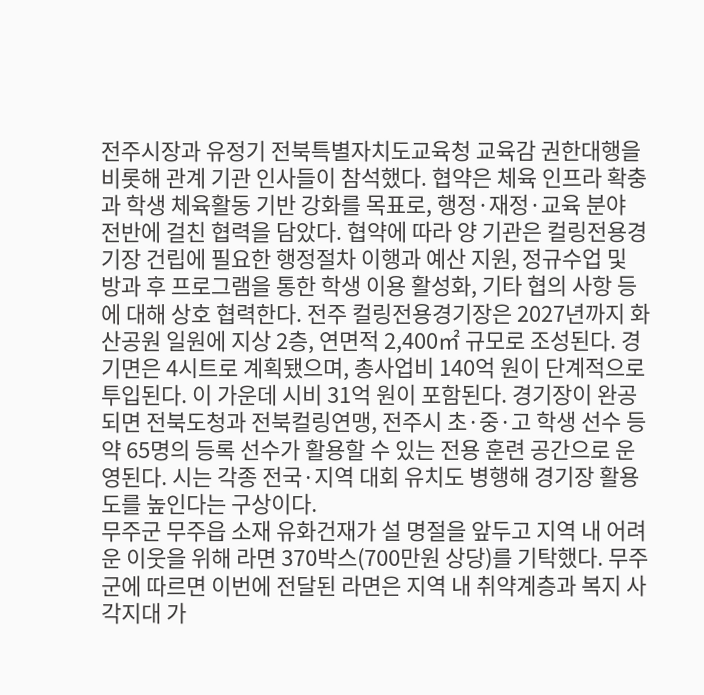전주시장과 유정기 전북특별자치도교육청 교육감 권한대행을 비롯해 관계 기관 인사들이 참석했다. 협약은 체육 인프라 확충과 학생 체육활동 기반 강화를 목표로, 행정·재정·교육 분야 전반에 걸친 협력을 담았다. 협약에 따라 양 기관은 컬링전용경기장 건립에 필요한 행정절차 이행과 예산 지원, 정규수업 및 방과 후 프로그램을 통한 학생 이용 활성화, 기타 협의 사항 등에 대해 상호 협력한다. 전주 컬링전용경기장은 2027년까지 화산공원 일원에 지상 2층, 연면적 2,400㎡ 규모로 조성된다. 경기면은 4시트로 계획됐으며, 총사업비 140억 원이 단계적으로 투입된다. 이 가운데 시비 31억 원이 포함된다. 경기장이 완공되면 전북도청과 전북컬링연맹, 전주시 초·중·고 학생 선수 등 약 65명의 등록 선수가 활용할 수 있는 전용 훈련 공간으로 운영된다. 시는 각종 전국·지역 대회 유치도 병행해 경기장 활용도를 높인다는 구상이다.
무주군 무주읍 소재 유화건재가 설 명절을 앞두고 지역 내 어려운 이웃을 위해 라면 370박스(700만원 상당)를 기탁했다. 무주군에 따르면 이번에 전달된 라면은 지역 내 취약계층과 복지 사각지대 가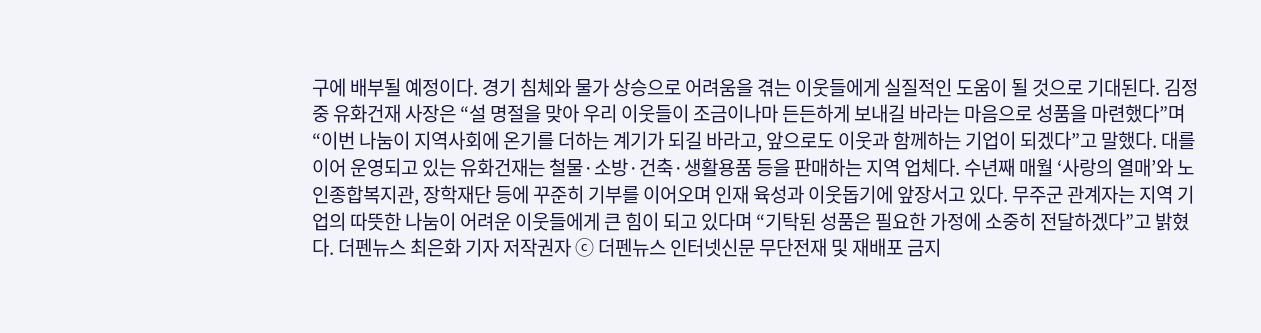구에 배부될 예정이다. 경기 침체와 물가 상승으로 어려움을 겪는 이웃들에게 실질적인 도움이 될 것으로 기대된다. 김정중 유화건재 사장은 “설 명절을 맞아 우리 이웃들이 조금이나마 든든하게 보내길 바라는 마음으로 성품을 마련했다”며 “이번 나눔이 지역사회에 온기를 더하는 계기가 되길 바라고, 앞으로도 이웃과 함께하는 기업이 되겠다”고 말했다. 대를 이어 운영되고 있는 유화건재는 철물·소방·건축·생활용품 등을 판매하는 지역 업체다. 수년째 매월 ‘사랑의 열매’와 노인종합복지관, 장학재단 등에 꾸준히 기부를 이어오며 인재 육성과 이웃돕기에 앞장서고 있다. 무주군 관계자는 지역 기업의 따뜻한 나눔이 어려운 이웃들에게 큰 힘이 되고 있다며 “기탁된 성품은 필요한 가정에 소중히 전달하겠다”고 밝혔다. 더펜뉴스 최은화 기자 저작권자 ⓒ 더펜뉴스 인터넷신문 무단전재 및 재배포 금지